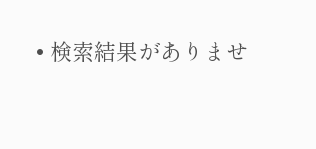• 検索結果がありませ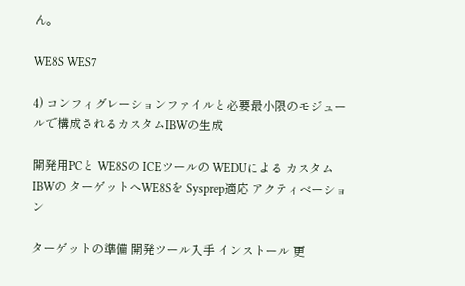ん。

WE8S WES7

4) コンフィグレーションファイルと必要最小限のモジュールで構成されるカスタムIBWの生成

開発用PCと WE8Sの ICEツールの WEDUによる カスタムIBWの ターゲットへWE8Sを Sysprep適応 アクティベーション

ターゲットの準備 開発ツール入手 インストール 更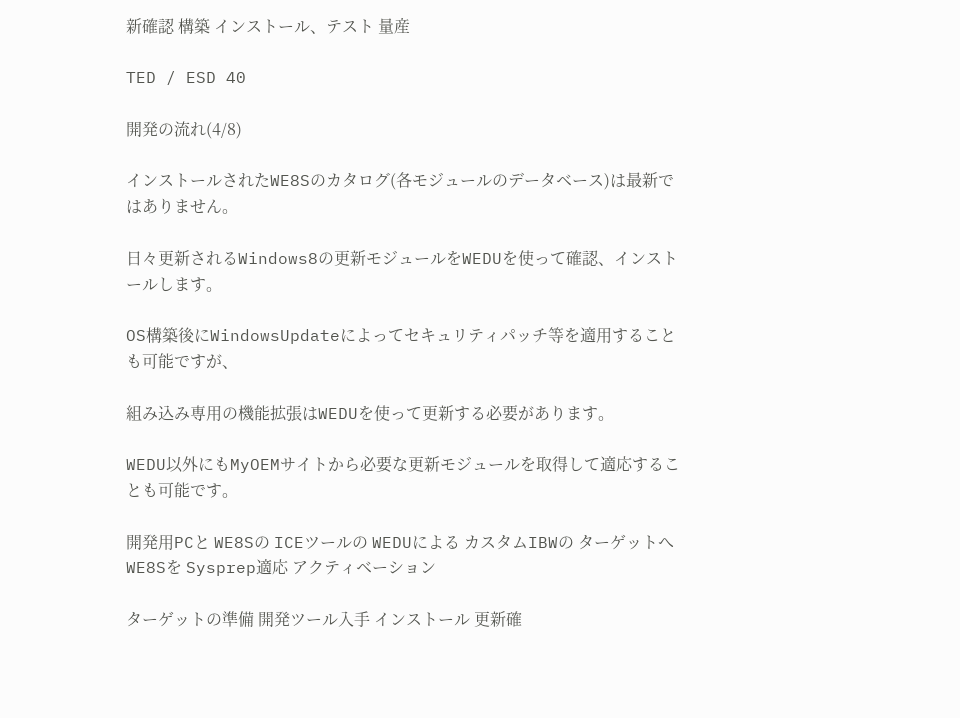新確認 構築 インストール、テスト 量産

TED / ESD 40

開発の流れ(4/8)

インストールされたWE8Sのカタログ(各モジュールのデータベース)は最新ではありません。

⽇々更新されるWindows8の更新モジュールをWEDUを使って確認、インストールします。

OS構築後にWindowsUpdateによってセキュリティパッチ等を適用することも可能ですが、

組み込み専用の機能拡張はWEDUを使って更新する必要があります。

WEDU以外にもMyOEMサイトから必要な更新モジュールを取得して適応することも可能です。

開発用PCと WE8Sの ICEツールの WEDUによる カスタムIBWの ターゲットへWE8Sを Sysprep適応 アクティベーション

ターゲットの準備 開発ツール入手 インストール 更新確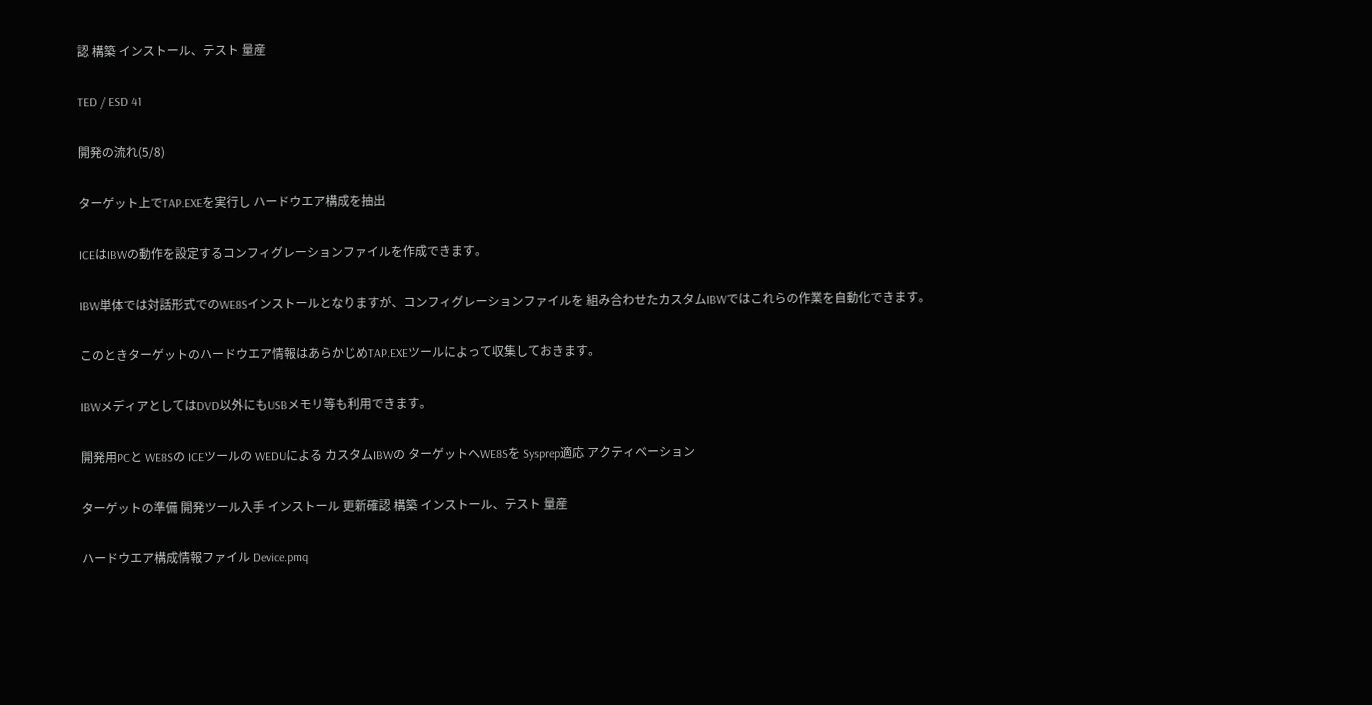認 構築 インストール、テスト 量産

TED / ESD 41

開発の流れ(5/8)

ターゲット上でTAP.EXEを実⾏し ハードウエア構成を抽出

ICEはIBWの動作を設定するコンフィグレーションファイルを作成できます。

IBW単体では対話形式でのWE8Sインストールとなりますが、コンフィグレーションファイルを 組み合わせたカスタムIBWではこれらの作業を自動化できます。

このときターゲットのハードウエア情報はあらかじめTAP.EXEツールによって収集しておきます。

IBWメディアとしてはDVD以外にもUSBメモリ等も利⽤できます。

開発用PCと WE8Sの ICEツールの WEDUによる カスタムIBWの ターゲットへWE8Sを Sysprep適応 アクティベーション

ターゲットの準備 開発ツール入手 インストール 更新確認 構築 インストール、テスト 量産

ハードウエア構成情報ファイル Device.pmq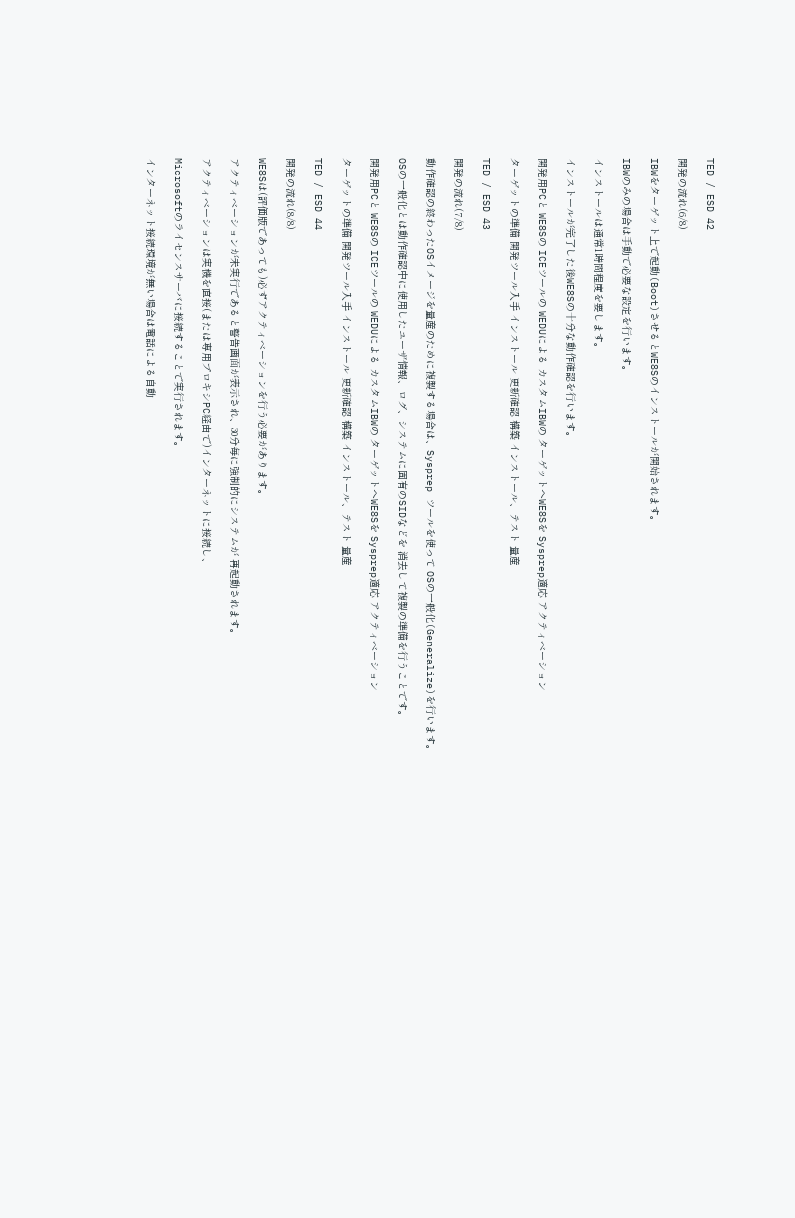TED / ESD 42

開発の流れ(6/8)

IBWをターゲット上で起動(Boot)させるとWE8Sのインストールが開始されます。

IBWのみの場合は⼿動で必要な設定を⾏います。

インストールは通常1時間程度を要します。

インストールが完了した後WE8Sの⼗分な動作確認を⾏います。

開発用PCと WE8Sの ICEツールの WEDUによる カスタムIBWの ターゲットへWE8Sを Sysprep適応 アクティベーション

ターゲットの準備 開発ツール入手 インストール 更新確認 構築 インストール、テスト 量産

TED / ESD 43

開発の流れ(7/8)

動作確認の終わったOSイメージを量産のために複製する場合は、Sysprep ツールを使って OSの一般化(Generalize)を⾏います。

OSの一般化とは動作確認中に使用したユーザ情報、ログ、システムに固有のSIDなどを 消去して複製の準備を⾏うことです。

開発用PCと WE8Sの ICEツールの WEDUによる カスタムIBWの ターゲットへWE8Sを Sysprep適応 アクティベーション

ターゲットの準備 開発ツール入手 インストール 更新確認 構築 インストール、テスト 量産

TED / ESD 44

開発の流れ(8/8)

WE8Sは(評価版であっても)必ずアクティベーションを⾏う必要があります。

アクティベーションが未実⾏であると警告画⾯が表⽰され、30分毎に強制的にシステムが 再起動されます。

アクティベーションは実機を直接(または専用プロキシPC経由で)インターネットに接続し、

Microsoftのライセンスサーバに接続することで実⾏されます。

インターネット接続環境が無い場合は電話による自動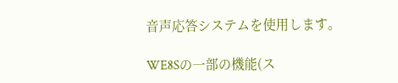音声応答システムを使用します。

WE8Sの一部の機能(ス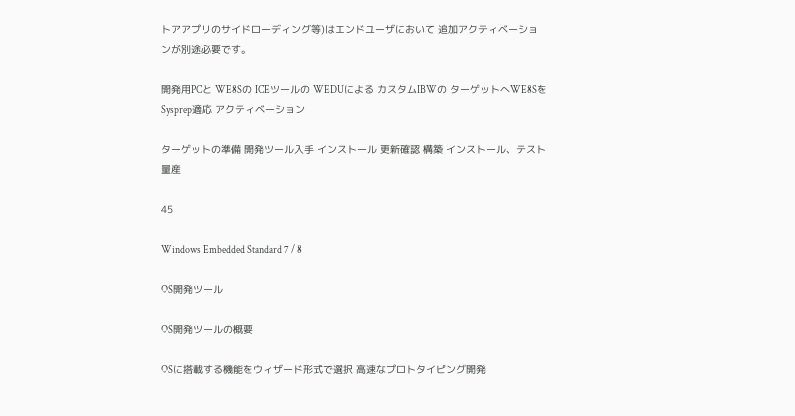トアアプリのサイドローディング等)はエンドユーザにおいて 追加アクティベーションが別途必要です。

開発用PCと WE8Sの ICEツールの WEDUによる カスタムIBWの ターゲットへWE8Sを Sysprep適応 アクティベーション

ターゲットの準備 開発ツール入手 インストール 更新確認 構築 インストール、テスト 量産

45

Windows Embedded Standard 7 / 8

OS開発ツール

OS開発ツールの概要

OSに搭載する機能をウィザード形式で選択 高速なプロトタイピング開発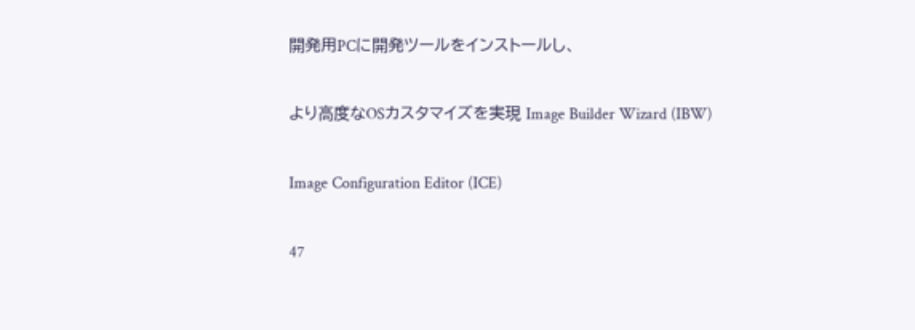開発用PCに開発ツールをインストールし、

より⾼度なOSカスタマイズを実現 Image Builder Wizard (IBW)

Image Configuration Editor (ICE)

47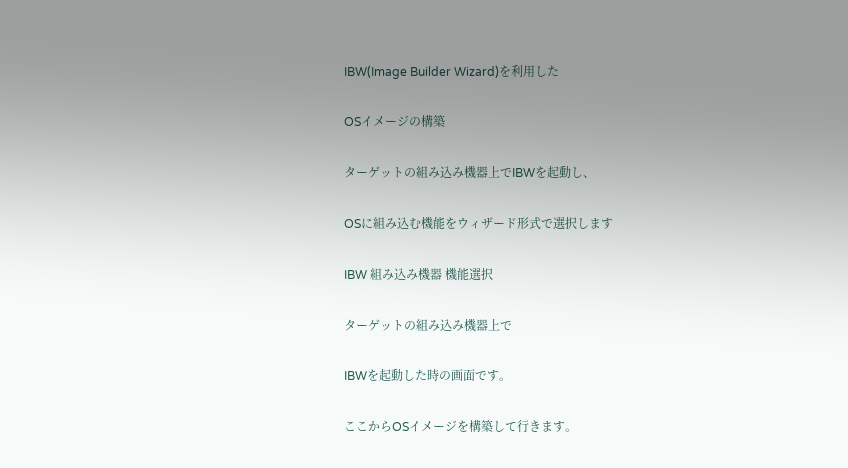IBW(Image Builder Wizard)を利⽤した

OSイメージの構築

ターゲットの組み込み機器上でIBWを起動し、

OSに組み込む機能をウィザード形式で選択します

IBW 組み込み機器 機能選択

ターゲットの組み込み機器上で

IBWを起動した時の画面です。

ここからOSイメージを構築して⾏きます。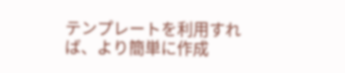テンプレートを利⽤すれば、より簡単に作成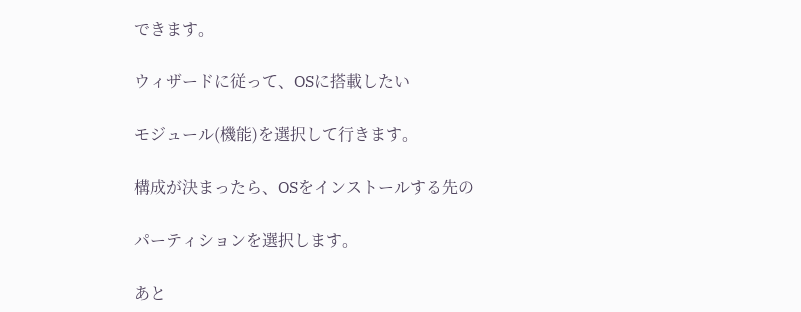できます。

ウィザードに従って、OSに搭載したい

モジュール(機能)を選択して⾏きます。

構成が決まったら、OSをインストールする先の

パーティションを選択します。

あと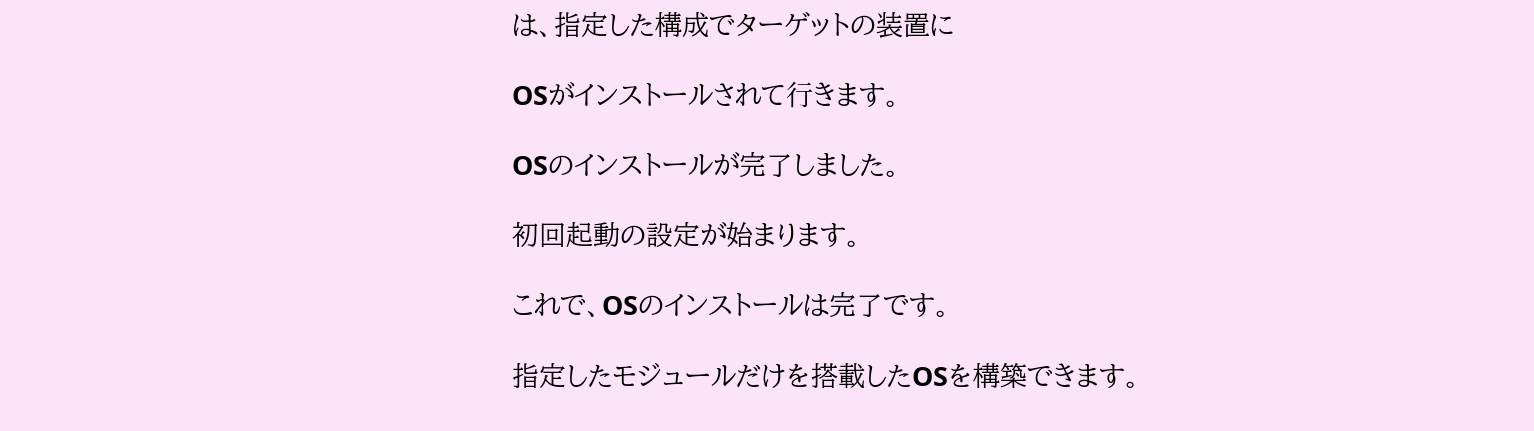は、指定した構成でターゲットの装置に

OSがインストールされて⾏きます。

OSのインストールが完了しました。

初回起動の設定が始まります。

これで、OSのインストールは完了です。

指定したモジュールだけを搭載したOSを構築できます。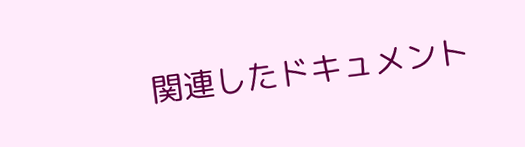関連したドキュメント